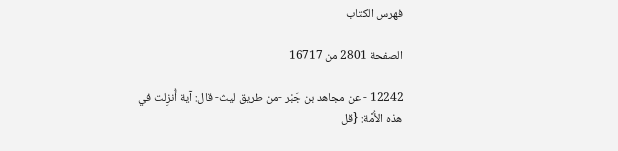فهرس الكتاب

الصفحة 2801 من 16717

12242 - عن مجاهد بن جَبْر -من طريق ليث- قال: آية أُنزِلت في هذه الأُمَّة: {قل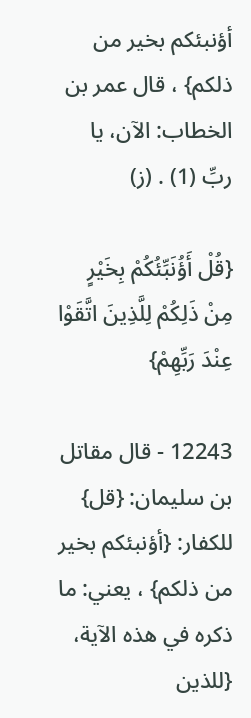أؤنبئكم بخير من ذلكم} ، قال عمر بن الخطاب: الآن، يا ربِّ (1) . (ز)

{قُلْ أَؤُنَبِّئُكُمْ بِخَيْرٍ مِنْ ذَلِكُمْ لِلَّذِينَ اتَّقَوْا عِنْدَ رَبِّهِمْ}

12243 - قال مقاتل بن سليمان: {قل} للكفار: {أؤنبئكم بخير من ذلكم} ، يعني: ما ذكره في هذه الآية، {للذين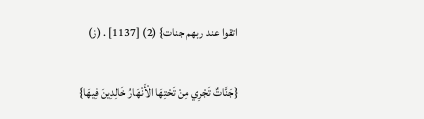اتقوا عند ربهم جنات} (2) [1137] . (ز)

{جَنَّاتٌ تَجْرِي مِنْ تَحْتِهَا الْأَنْهَارُ خَالِدِينَ فِيهَا}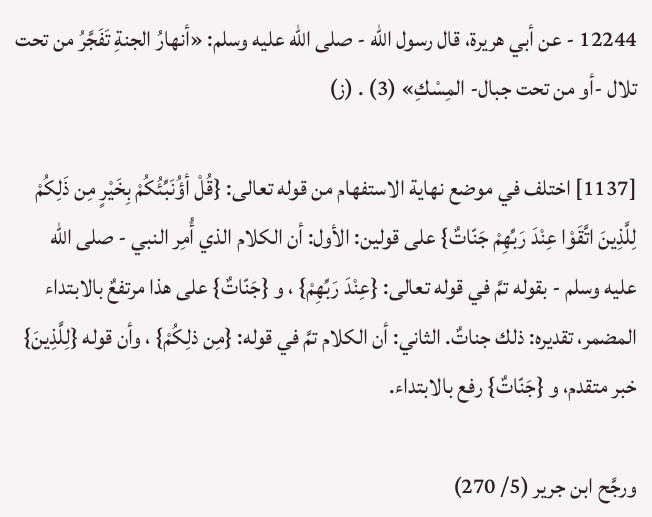12244 - عن أبي هريرة، قال رسول الله - صلى الله عليه وسلم: «أنهارُ الجنةِ تَفَجَّرُ من تحت تلال -أو من تحت جبال- المِسْكِ» (3) . (ز)

[1137] اختلف في موضع نهاية الاستفهام من قوله تعالى: {قُلْ أؤُنَبِّئُكُمْ بِخَيْرٍ مِن ذَلِكُمْ لِلَّذِينَ اتَّقَوْا عِنْدَ رَبِّهِمْ جَنّاتٌ} على قولين: الأول: أن الكلام الذي أُمِر النبي - صلى الله عليه وسلم - بقوله تمَّ في قوله تعالى: {عِنْدَ رَبِّهِمْ} ، و {جَنّاتٌ} على هذا مرتفعٌ بالابتداء المضمر، تقديره: ذلك جناتٌ. الثاني: أن الكلام تمَّ في قوله: {مِن ذلِكُمْ} ، وأن قوله {لِلَّذِينَ} خبر متقدم، و {جَنّاتٌ} رفع بالابتداء.

ورجَّح ابن جرير (5/ 270)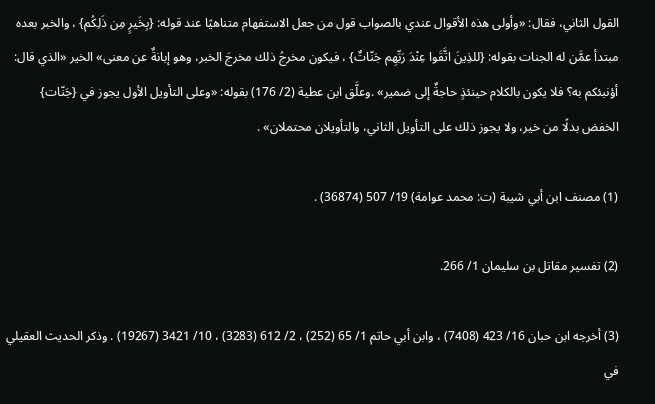القول الثاني، فقال: «وأولى هذه الأقوال عندي بالصواب قول من جعل الاستفهام متناهيًا عند قوله: {بِخَيرٍ مِن ذَلِكُم} ، والخبر بعده مبتدأ عمَّن له الجنات بقوله: {للذِينَ اتَّقَوا عِنْدَ رَبِّهِم جَنّاتٌ} ، فيكون مخرجُ ذلك مخرجَ الخبر، وهو إبانةٌ عن معنى» الخير «الذي قال: أؤنبئكم به؟ فلا يكون بالكلام حينئذٍ حاجةٌ إلى ضمير» .وعلَّق ابن عطية (2/ 176) بقوله: «وعلى التأويل الأول يجوز في {جَنّات} الخفض بدلًا من خير، ولا يجوز ذلك على التأويل الثاني، والتأويلان محتملان» .

(1) مصنف ابن أبي شيبة (ت: محمد عوامة) 19/ 507 (36874) .

(2) تفسير مقاتل بن سليمان 1/ 266.

(3) أخرجه ابن حبان 16/ 423 (7408) ، وابن أبي حاتم 1/ 65 (252) ، 2/ 612 (3283) ، 10/ 3421 (19267) . وذكر الحديث العقيلي في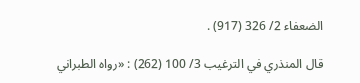الضعفاء 2/ 326 (917) .

قال المنذري في الترغيب 3/ 100 (262) : «رواه الطبراني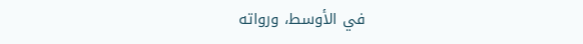في الأوسط، ورواته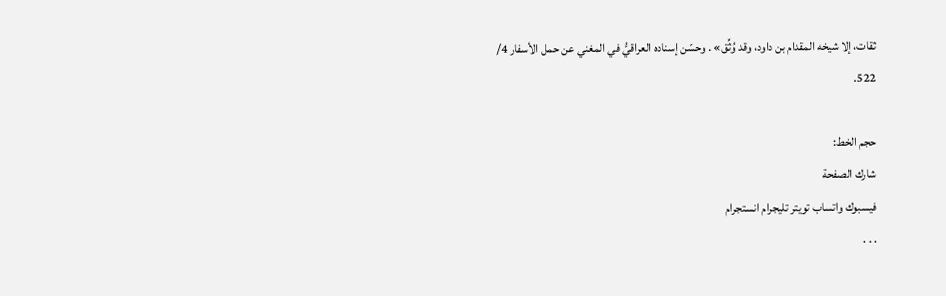ثقات، إلا شيخه المقدام بن داود، وقد وُثِّق» . وحسّن إسناده العراقيُّ في المغني عن حمل الأسفار 4/ 522.

حجم الخط:
شارك الصفحة
فيسبوك واتساب تويتر تليجرام انستجرام
. . .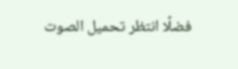فضلًا انتظر تحميل الصوت